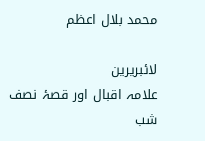محمد بلال اعظم

لائبریرین
علامہ اقبال اور قصۂ نصف شب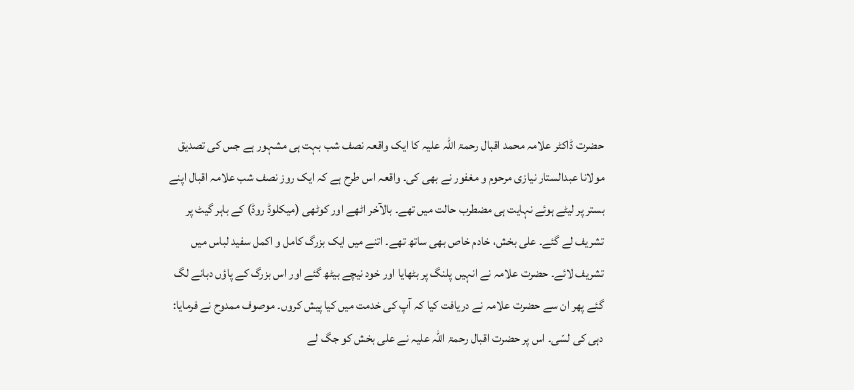حضرت ڈاکٹر علامہ محمد اقبال رحمۃ اللہ علیہ کا ایک واقعہ نصف شب بہت ہی مشہور ہے جس کی تصدیق مولانا عبدالستار نیازی مرحوم و مغفور نے بھی کی۔ واقعہ اس طرح ہے کہ ایک روز نصف شب علامہ اقبال اپنے بستر پر لیٹے ہوئے نہایت ہی مضطرب حالت میں تھے۔ بالآخر اٹھے اور کوٹھی (میکلوڈ روڈ) کے باہر گیٹ پر تشریف لے گئے۔ علی بخش، خادم خاص بھی ساتھ تھے۔ اتنے میں ایک بزرگ کامل و اکمل سفید لباس میں تشریف لائے۔ حضرت علامہ نے انہیں پلنگ پر بٹھایا اور خود نیچے بیٹھ گئے اور اس بزرگ کے پاؤں دبانے لگ گئے پھر ان سے حضرت علامہ نے دریافت کیا کہ آپ کی خدمت میں کیا پیش کروں۔ موصوف ممدوح نے فرمایا: دہی کی لسّی۔ اس پر حضرت اقبال رحمۃ اللہ علیہ نے علی بخش کو جگ لے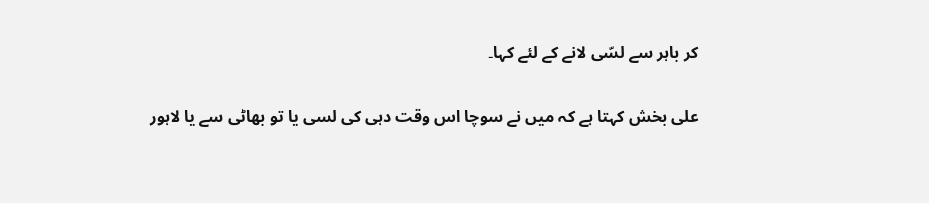کر باہر سے لسّی لانے کے لئے کہا۔

علی بخش کہتا ہے کہ میں نے سوچا اس وقت دہی کی لسی یا تو بھاٹی سے یا لاہور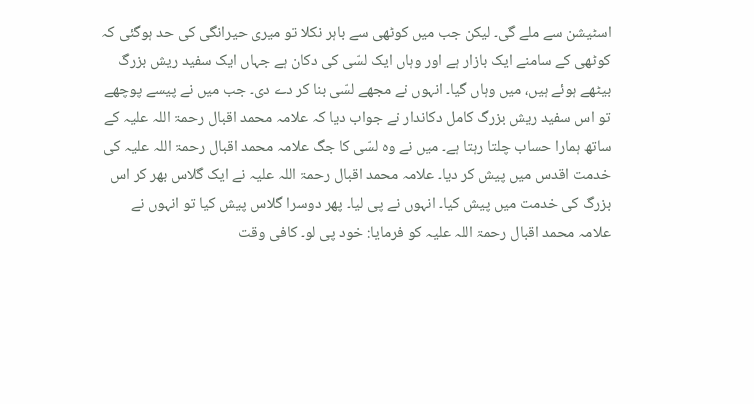اسٹیشن سے ملے گی۔ لیکن جب میں کوٹھی سے باہر نکلا تو میری حیرانگی کی حد ہوگئی کہ کوٹھی کے سامنے ایک بازار ہے اور وہاں ایک لسّی کی دکان ہے جہاں ایک سفید ریش بزرگ بیٹھے ہوئے ہیں، میں وہاں گیا۔ انہوں نے مجھے لسّی بنا کر دے دی۔ جب میں نے پیسے پوچھے تو اس سفید ریش بزرگ کامل دکاندار نے جواب دیا کہ علامہ محمد اقبال رحمۃ اللہ علیہ کے ساتھ ہمارا حساب چلتا رہتا ہے۔ میں نے وہ لسّی کا جگ علامہ محمد اقبال رحمۃ اللہ علیہ کی خدمت اقدس میں پیش کر دیا۔ علامہ محمد اقبال رحمۃ اللہ علیہ نے ایک گلاس بھر کر اس بزرگ کی خدمت میں پیش کیا۔ انہوں نے پی لیا۔ پھر دوسرا گلاس پیش کیا تو انہوں نے علامہ محمد اقبال رحمۃ اللہ علیہ کو فرمایا: خود پی لو۔ کافی وقت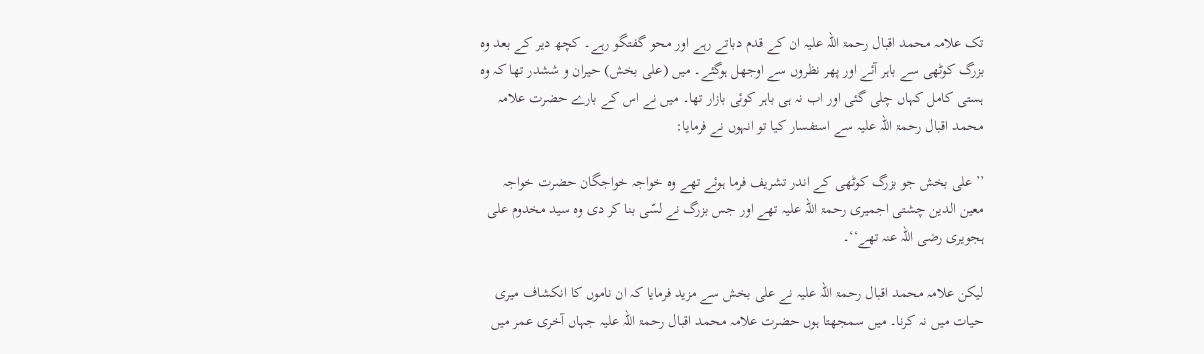تک علامہ محمد اقبال رحمۃ اللہ علیہ ان کے قدم دباتے رہے اور محو گفتگو رہے۔ کچھ دیر کے بعد وہ بزرگ کوٹھی سے باہر آئے اور پھر نظروں سے اوجھل ہوگئے۔ میں (علی بخش) حیران و ششدر تھا کہ وہ ہستی کامل کہاں چلی گئی اور اب نہ ہی باہر کوئی بازار تھا۔ میں نے اس کے بارے حضرت علامہ محمد اقبال رحمۃ اللہ علیہ سے استفسار کیا تو انہوں نے فرمایا:

’’علی بخش جو بزرگ کوٹھی کے اندر تشریف فرما ہوئے تھے وہ خواجہ خواجگان حضرت خواجہ معین الدین چشتی اجمیری رحمۃ اللہ علیہ تھے اور جس بزرگ نے لسّی بنا کر دی وہ سید مخدوم علی ہجویری رضی اللہ عنہ تھے‘‘۔

لیکن علامہ محمد اقبال رحمۃ اللہ علیہ نے علی بخش سے مزید فرمایا کہ ان ناموں کا انکشاف میری حیات میں نہ کرنا۔ میں سمجھتا ہوں حضرت علامہ محمد اقبال رحمۃ اللہ علیہ جہاں آخری عمر میں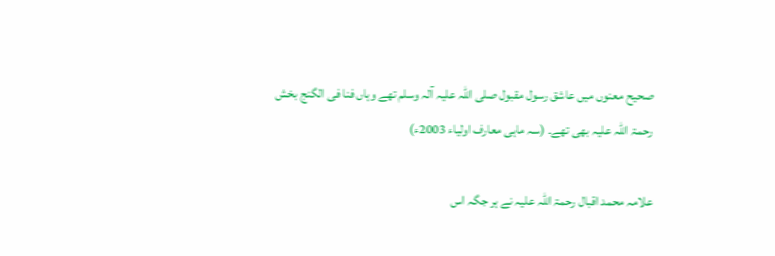صحیح معنوں میں عاشق رسول مقبول صلی اللہ علیہ آلہ وسلم تھے وہاں فنا فی الگنج بخش رحمۃ اللہ علیہ بھی تھے۔ (سہ ماہی معارف اولیاء 2003ء)

علامہ محمد اقبال رحمۃ اللہ علیہ نے ہر جگہ اس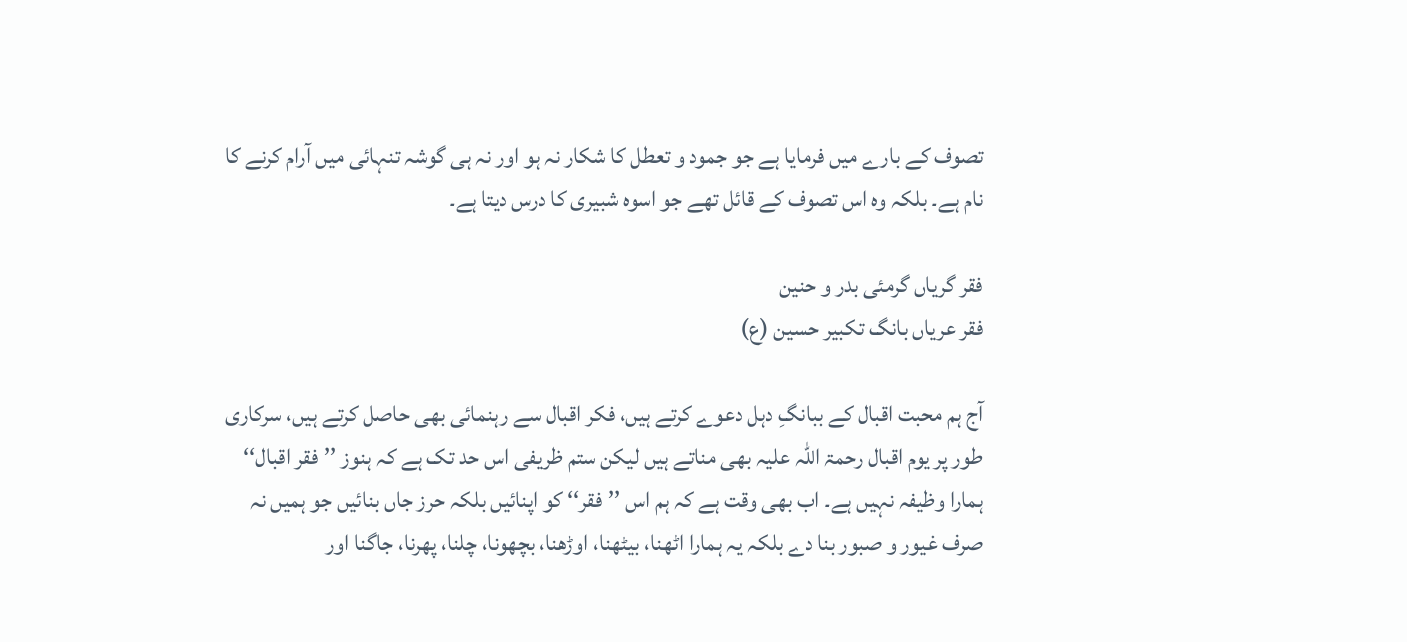تصوف کے بارے میں فرمایا ہے جو جمود و تعطل کا شکار نہ ہو اور نہ ہی گوشہ تنہائی میں آرام کرنے کا نام ہے۔ بلکہ وہ اس تصوف کے قائل تھے جو اسوہ شبیری کا درس دیتا ہے۔

فقر گریاں گرمئی بدر و حنین
فقر عریاں بانگ تکبیر حسین (ع)

آج ہم محبت اقبال کے ببانگِ دہل دعوے کرتے ہیں، فکر اقبال سے رہنمائی بھی حاصل کرتے ہیں، سرکاری طور پر یوم اقبال رحمۃ اللہ علیہ بھی مناتے ہیں لیکن ستم ظریفی اس حد تک ہے کہ ہنوز ’’فقر اقبال‘‘ ہمارا وظیفہ نہیں ہے۔ اب بھی وقت ہے کہ ہم اس ’’فقر‘‘ کو اپنائیں بلکہ حرز جاں بنائیں جو ہمیں نہ صرف غیور و صبور بنا دے بلکہ یہ ہمارا اٹھنا، بیٹھنا، اوڑھنا، بچھونا، چلنا، پھرنا، جاگنا اور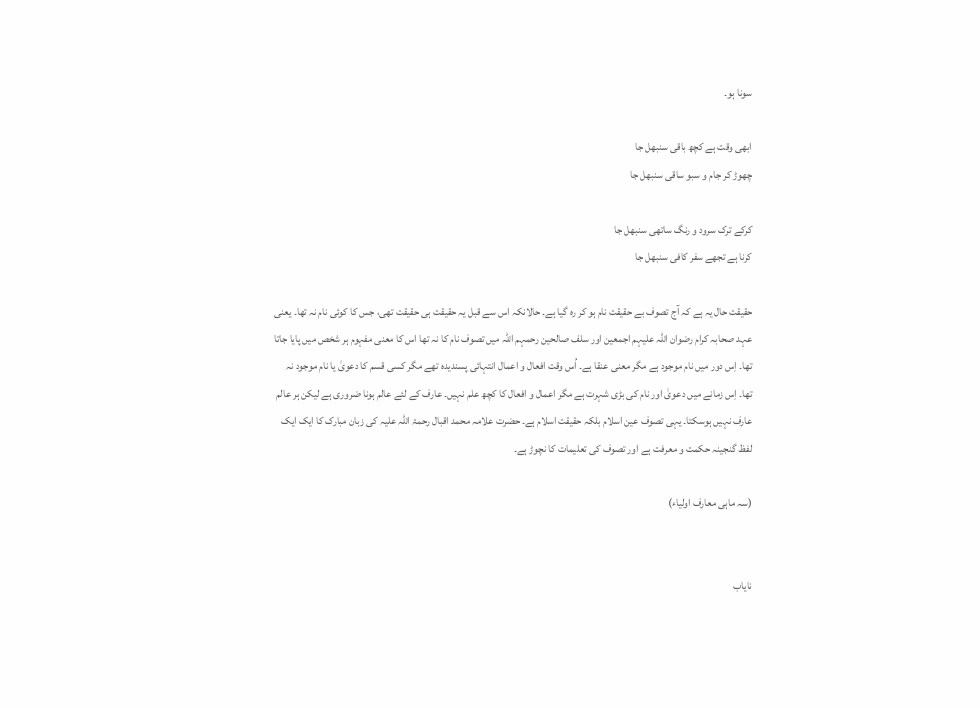سونا ہو۔

ابھی وقت ہے کچھ باقی سنبھل جا
چھوڑ کر جام و سبو ساقی سنبھل جا

کرکے ترک سرود و رنگ ساتھی سنبھل جا
کرنا ہے تجھے سفر کافی سنبھل جا

حقیقت حال یہ ہے کہ آج تصوف بے حقیقت نام ہو کر رہ گیا ہے۔ حالانکہ اس سے قبل یہ حقیقت ہی حقیقت تھی، جس کا کوئی نام نہ تھا۔ یعنی عہد صحابہ کرام رضوان اللہ علیہم اجمعین اور سلف صالحین رحمہم اللہ میں تصوف نام کا نہ تھا اس کا معنی مفہوم ہر شخص میں پایا جاتا تھا۔ اِس دور میں نام موجود ہے مگر معنی عنقا ہے۔ اُس وقت افعال و اعمال انتہائی پسندیدہ تھے مگر کسی قسم کا دعویٰ یا نام موجود نہ تھا۔ اِس زمانے میں دعویٰ اور نام کی بڑی شہرت ہے مگر اعمال و افعال کا کچھ علم نہیں۔ عارف کے لئے عالم ہونا ضروری ہے لیکن ہر عالم عارف نہیں ہوسکتا۔ یہی تصوف عین اسلام بلکہ حقیقت اسلام ہے۔ حضرت علامہ محمد اقبال رحمۃ اللہ علیہ کی زبان مبارک کا ایک ایک لفظ گنجینہ حکمت و معرفت ہے اور تصوف کی تعلیمات کا نچوڑ ہے۔

(سہ ماہی معارف اولیاء)


نایاب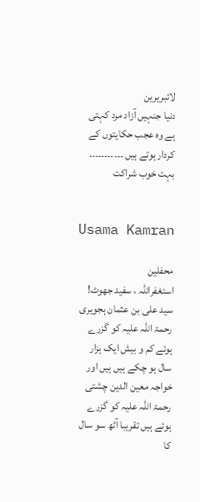لائبریرین
دنیا جنہیں آزاد مرد کہتی ہے وہ عجب حکایتوں کے کردار ہوتے ہیں ۔۔۔۔۔۔۔۔۔۔۔
بہت خوب شراکت


Usama Kamran

محفلین
استغفراللہ ، سفید جھوٹ!
سید علی بن عثمان ہجویری رحمۃ اللہ علیہ کو گزرے ہوئے کم و بیش ایک ہزار سال ہو چکے ہیں ہیں اور خواجہ معین الدین چشتی رحمۃ اللہ علیہ کو گزرے ہوئے ہیں تقریبا آٹھ سو سال کا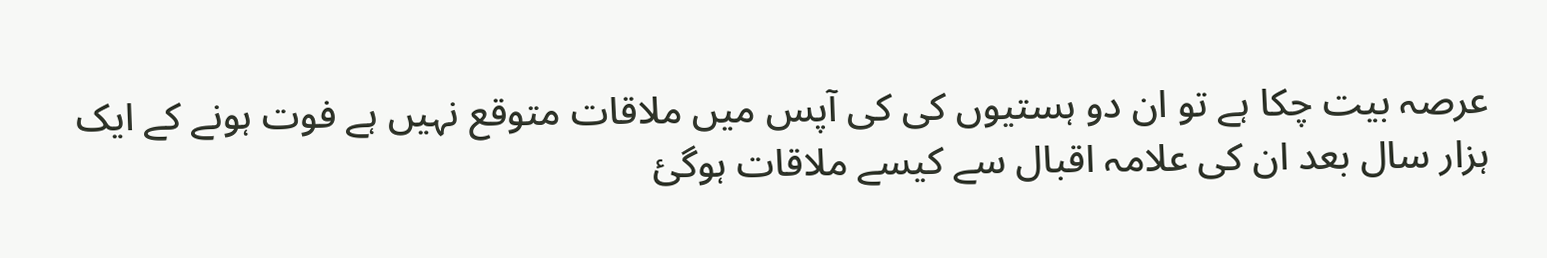عرصہ بیت چکا ہے تو ان دو ہستیوں کی کی آپس میں ملاقات متوقع نہیں ہے فوت ہونے کے ایک ہزار سال بعد ان کی علامہ اقبال سے کیسے ملاقات ہوگئ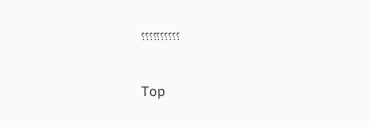؟؟؟؟؟؟؟؟؟؟

Top